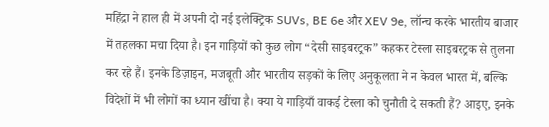महिंद्रा ने हाल ही में अपनी दो नई इलेक्ट्रिक SUVs, BE 6e और XEV 9e, लॉन्च करके भारतीय बाजार में तहलका मचा दिया है। इन गाड़ियों को कुछ लोग “देसी साइबरट्रक” कहकर टेस्ला साइबरट्रक से तुलना कर रहे हैं। इनके डिज़ाइन, मजबूती और भारतीय सड़कों के लिए अनुकूलता ने न केवल भारत में, बल्कि विदेशों में भी लोगों का ध्यान खींचा है। क्या ये गाड़ियाँ वाकई टेस्ला को चुनौती दे सकती हैं? आइए, इनके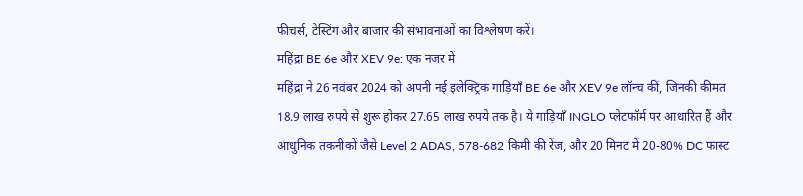फीचर्स, टेस्टिंग और बाजार की संभावनाओं का विश्लेषण करें।
महिंद्रा BE 6e और XEV 9e: एक नजर में
महिंद्रा ने 26 नवंबर 2024 को अपनी नई इलेक्ट्रिक गाड़ियाँ BE 6e और XEV 9e लॉन्च कीं, जिनकी कीमत 18.9 लाख रुपये से शुरू होकर 27.65 लाख रुपये तक है। ये गाड़ियाँ INGLO प्लेटफॉर्म पर आधारित हैं और आधुनिक तकनीकों जैसे Level 2 ADAS, 578-682 किमी की रेंज, और 20 मिनट में 20-80% DC फास्ट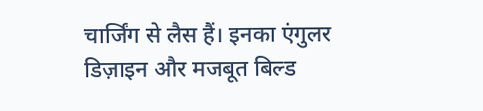चार्जिंग से लैस हैं। इनका एंगुलर डिज़ाइन और मजबूत बिल्ड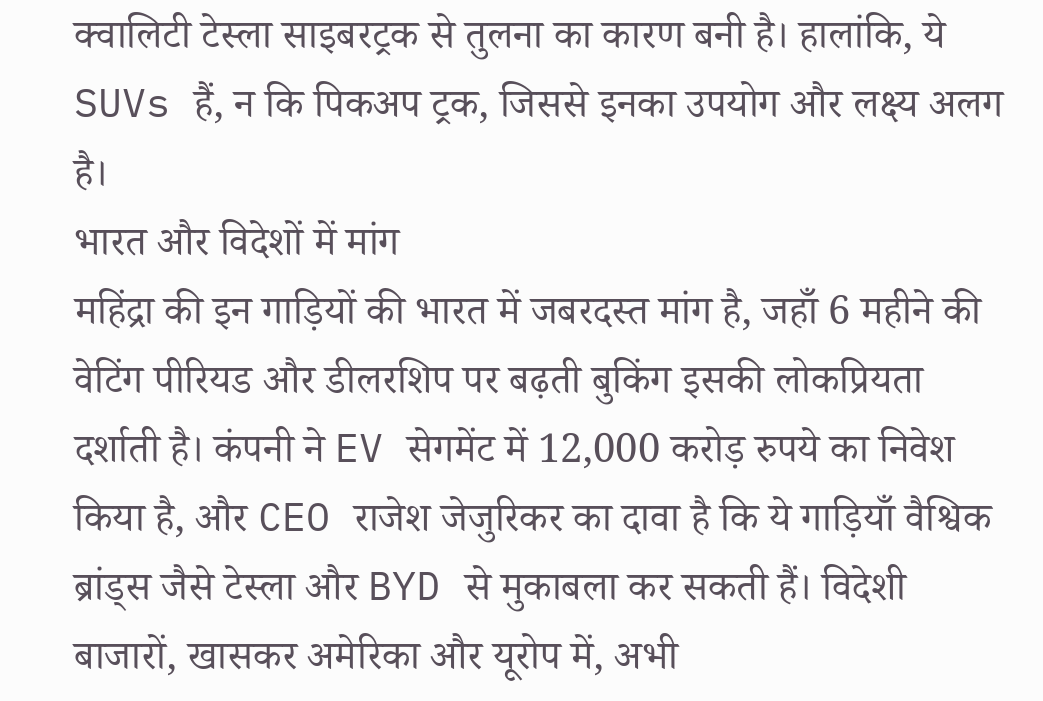क्वालिटी टेस्ला साइबरट्रक से तुलना का कारण बनी है। हालांकि, ये SUVs हैं, न कि पिकअप ट्रक, जिससे इनका उपयोग और लक्ष्य अलग है।
भारत और विदेशों में मांग
महिंद्रा की इन गाड़ियों की भारत में जबरदस्त मांग है, जहाँ 6 महीने की वेटिंग पीरियड और डीलरशिप पर बढ़ती बुकिंग इसकी लोकप्रियता दर्शाती है। कंपनी ने EV सेगमेंट में 12,000 करोड़ रुपये का निवेश किया है, और CEO राजेश जेजुरिकर का दावा है कि ये गाड़ियाँ वैश्विक ब्रांड्स जैसे टेस्ला और BYD से मुकाबला कर सकती हैं। विदेशी बाजारों, खासकर अमेरिका और यूरोप में, अभी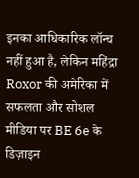इनका आधिकारिक लॉन्च नहीं हुआ है, लेकिन महिंद्रा Roxor की अमेरिका में सफलता और सोशल मीडिया पर BE 6e के डिज़ाइन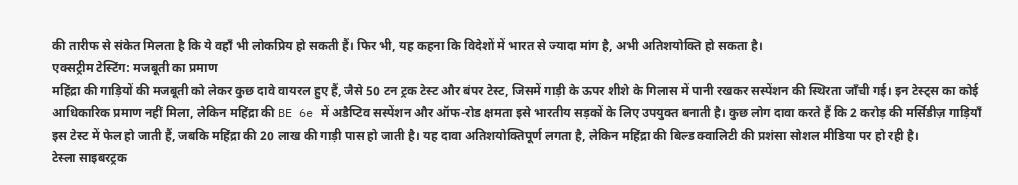की तारीफ से संकेत मिलता है कि ये वहाँ भी लोकप्रिय हो सकती हैं। फिर भी, यह कहना कि विदेशों में भारत से ज्यादा मांग है, अभी अतिशयोक्ति हो सकता है।
एक्सट्रीम टेस्टिंग: मजबूती का प्रमाण
महिंद्रा की गाड़ियों की मजबूती को लेकर कुछ दावे वायरल हुए हैं, जैसे 50 टन ट्रक टेस्ट और बंपर टेस्ट, जिसमें गाड़ी के ऊपर शीशे के गिलास में पानी रखकर सस्पेंशन की स्थिरता जाँची गई। इन टेस्ट्स का कोई आधिकारिक प्रमाण नहीं मिला, लेकिन महिंद्रा की BE 6e में अडैप्टिव सस्पेंशन और ऑफ-रोड क्षमता इसे भारतीय सड़कों के लिए उपयुक्त बनाती है। कुछ लोग दावा करते हैं कि 2 करोड़ की मर्सिडीज़ गाड़ियाँ इस टेस्ट में फेल हो जाती हैं, जबकि महिंद्रा की 20 लाख की गाड़ी पास हो जाती है। यह दावा अतिशयोक्तिपूर्ण लगता है, लेकिन महिंद्रा की बिल्ड क्वालिटी की प्रशंसा सोशल मीडिया पर हो रही है।
टेस्ला साइबरट्रक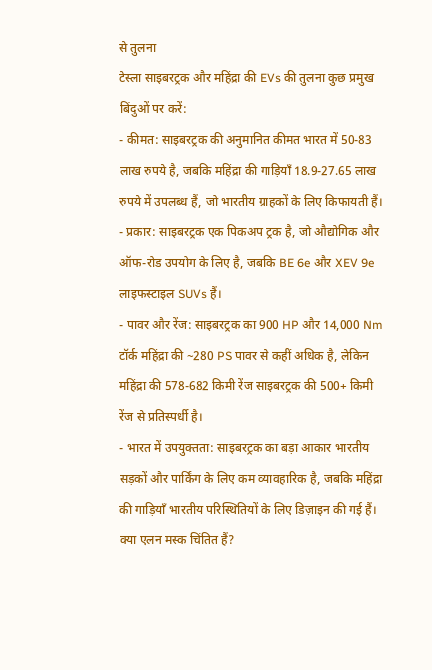से तुलना
टेस्ला साइबरट्रक और महिंद्रा की EVs की तुलना कुछ प्रमुख बिंदुओं पर करें:
- कीमत: साइबरट्रक की अनुमानित कीमत भारत में 50-83 लाख रुपये है, जबकि महिंद्रा की गाड़ियाँ 18.9-27.65 लाख रुपये में उपलब्ध हैं, जो भारतीय ग्राहकों के लिए किफायती हैं।
- प्रकार: साइबरट्रक एक पिकअप ट्रक है, जो औद्योगिक और ऑफ-रोड उपयोग के लिए है, जबकि BE 6e और XEV 9e लाइफस्टाइल SUVs हैं।
- पावर और रेंज: साइबरट्रक का 900 HP और 14,000 Nm टॉर्क महिंद्रा की ~280 PS पावर से कहीं अधिक है, लेकिन महिंद्रा की 578-682 किमी रेंज साइबरट्रक की 500+ किमी रेंज से प्रतिस्पर्धी है।
- भारत में उपयुक्तता: साइबरट्रक का बड़ा आकार भारतीय सड़कों और पार्किंग के लिए कम व्यावहारिक है, जबकि महिंद्रा की गाड़ियाँ भारतीय परिस्थितियों के लिए डिज़ाइन की गई हैं।
क्या एलन मस्क चिंतित हैं?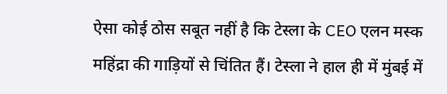ऐसा कोई ठोस सबूत नहीं है कि टेस्ला के CEO एलन मस्क महिंद्रा की गाड़ियों से चिंतित हैं। टेस्ला ने हाल ही में मुंबई में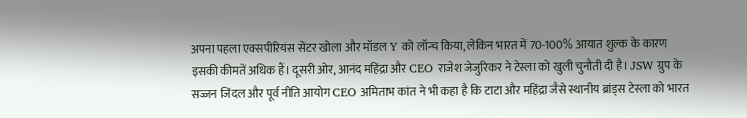अपना पहला एक्सपीरियंस सेंटर खोला और मॉडल Y को लॉन्च किया, लेकिन भारत में 70-100% आयात शुल्क के कारण इसकी कीमतें अधिक हैं। दूसरी ओर, आनंद महिंद्रा और CEO राजेश जेजुरिकर ने टेस्ला को खुली चुनौती दी है। JSW ग्रुप के सज्जन जिंदल और पूर्व नीति आयोग CEO अमिताभ कांत ने भी कहा है कि टाटा और महिंद्रा जैसे स्थानीय ब्रांड्स टेस्ला को भारत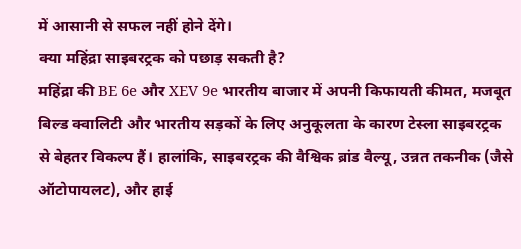में आसानी से सफल नहीं होने देंगे।
क्या महिंद्रा साइबरट्रक को पछाड़ सकती है?
महिंद्रा की BE 6e और XEV 9e भारतीय बाजार में अपनी किफायती कीमत, मजबूत बिल्ड क्वालिटी और भारतीय सड़कों के लिए अनुकूलता के कारण टेस्ला साइबरट्रक से बेहतर विकल्प हैं। हालांकि, साइबरट्रक की वैश्विक ब्रांड वैल्यू, उन्नत तकनीक (जैसे ऑटोपायलट), और हाई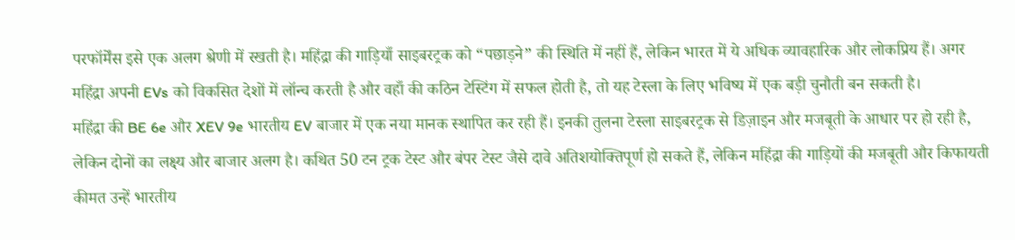परफॉर्मेंस इसे एक अलग श्रेणी में रखती है। महिंद्रा की गाड़ियाँ साइबरट्रक को “पछाड़ने” की स्थिति में नहीं हैं, लेकिन भारत में ये अधिक व्यावहारिक और लोकप्रिय हैं। अगर महिंद्रा अपनी EVs को विकसित देशों में लॉन्च करती है और वहाँ की कठिन टेस्टिंग में सफल होती है, तो यह टेस्ला के लिए भविष्य में एक बड़ी चुनौती बन सकती है।
महिंद्रा की BE 6e और XEV 9e भारतीय EV बाजार में एक नया मानक स्थापित कर रही हैं। इनकी तुलना टेस्ला साइबरट्रक से डिज़ाइन और मजबूती के आधार पर हो रही है, लेकिन दोनों का लक्ष्य और बाजार अलग है। कथित 50 टन ट्रक टेस्ट और बंपर टेस्ट जैसे दावे अतिशयोक्तिपूर्ण हो सकते हैं, लेकिन महिंद्रा की गाड़ियों की मजबूती और किफायती कीमत उन्हें भारतीय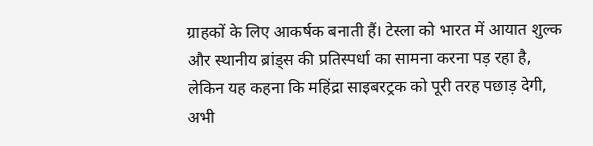ग्राहकों के लिए आकर्षक बनाती हैं। टेस्ला को भारत में आयात शुल्क और स्थानीय ब्रांड्स की प्रतिस्पर्धा का सामना करना पड़ रहा है, लेकिन यह कहना कि महिंद्रा साइबरट्रक को पूरी तरह पछाड़ देगी, अभी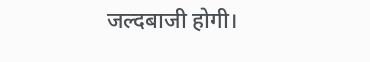जल्दबाजी होगी।